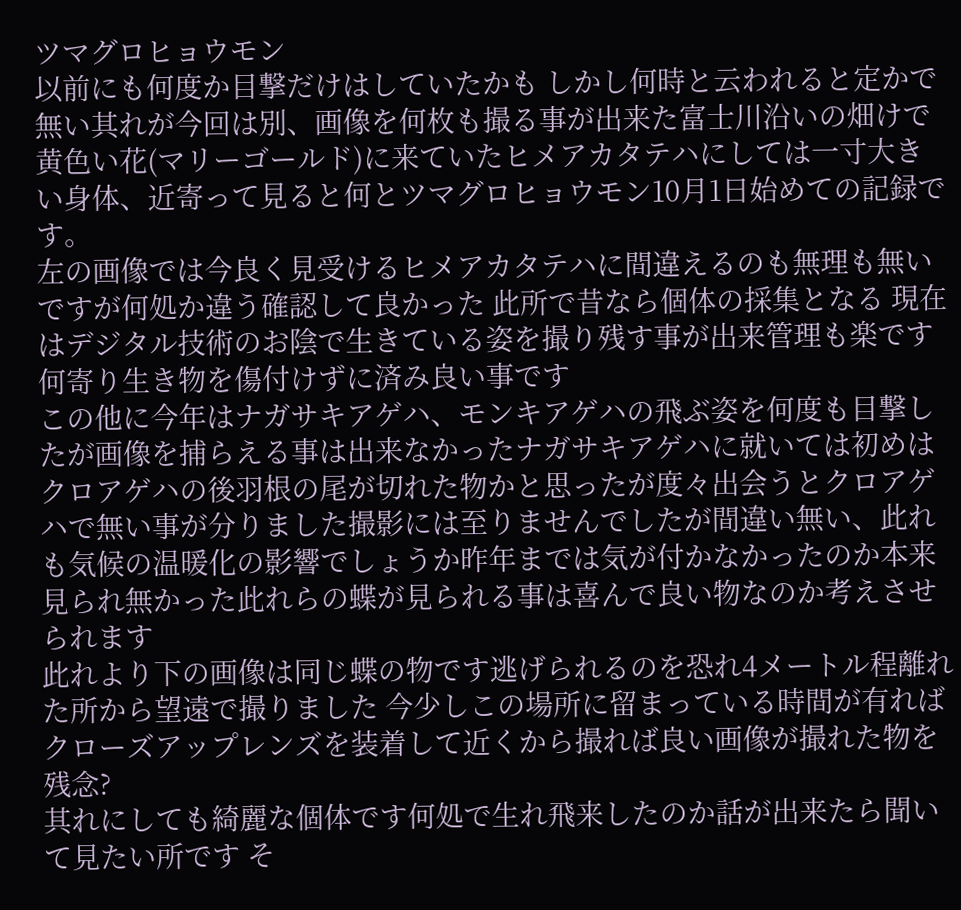ツマグロヒョウモン
以前にも何度か目撃だけはしていたかも しかし何時と云われると定かで無い其れが今回は別、画像を何枚も撮る事が出来た富士川沿いの畑けで黄色い花(マリーゴールド)に来ていたヒメアカタテハにしては一寸大きい身体、近寄って見ると何とツマグロヒョウモン10月1日始めての記録です。
左の画像では今良く見受けるヒメアカタテハに間違えるのも無理も無いですが何処か違う確認して良かった 此所で昔なら個体の採集となる 現在はデジタル技術のお陰で生きている姿を撮り残す事が出来管理も楽です何寄り生き物を傷付けずに済み良い事です
この他に今年はナガサキアゲハ、モンキアゲハの飛ぶ姿を何度も目撃したが画像を捕らえる事は出来なかったナガサキアゲハに就いては初めはクロアゲハの後羽根の尾が切れた物かと思ったが度々出会うとクロアゲハで無い事が分りました撮影には至りませんでしたが間違い無い、此れも気候の温暖化の影響でしょうか昨年までは気が付かなかったのか本来見られ無かった此れらの蝶が見られる事は喜んで良い物なのか考えさせられます
此れより下の画像は同じ蝶の物です逃げられるのを恐れ4メートル程離れた所から望遠で撮りました 今少しこの場所に留まっている時間が有ればクローズアップレンズを装着して近くから撮れば良い画像が撮れた物を残念?
其れにしても綺麗な個体です何処で生れ飛来したのか話が出来たら聞いて見たい所です そ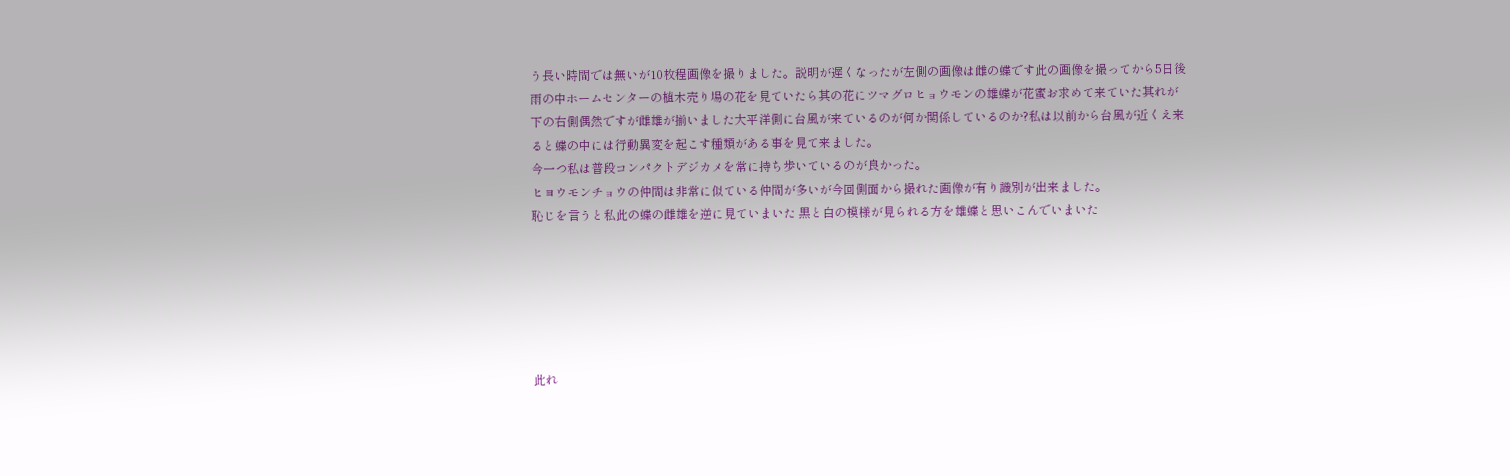う長い時間では無いが10枚程画像を撮りました。説明が遅くなったが左側の画像は雌の蝶です此の画像を撮ってから5日後雨の中ホームセンターの植木売り場の花を見ていたら其の花にツマグロヒョウモンの雄蝶が花蜜お求めて来ていた其れが下の右側偶然ですが雌雄が揃いました大平洋側に台風が来ているのが何か関係しているのか?私は以前から台風が近くえ来ると蝶の中には行動異変を起こす種類がある事を見て来ました。
今一つ私は普段コンパクトデジカメを常に持ち歩いているのが良かった。
ヒヨウモンチョウの仲間は非常に似ている仲間が多いが今回側面から撮れた画像が有り識別が出来ました。
恥じを言うと私此の蝶の雌雄を逆に見ていまいた 黒と白の模様が見られる方を雄蝶と思いこんでいまいた






此れ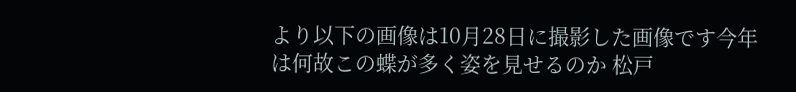より以下の画像は10月28日に撮影した画像です今年は何故この蝶が多く姿を見せるのか 松戸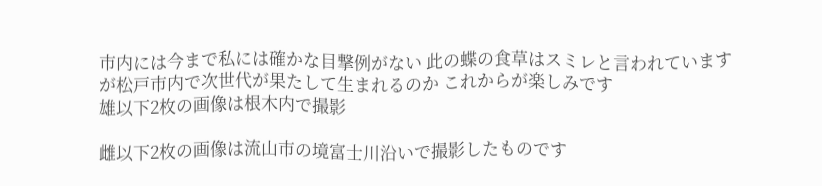市内には今まで私には確かな目撃例がない 此の蝶の食草はスミレと言われていますが松戸市内で次世代が果たして生まれるのか これからが楽しみです
雄以下2枚の画像は根木内で撮影

雌以下2枚の画像は流山市の境富士川沿いで撮影したものです